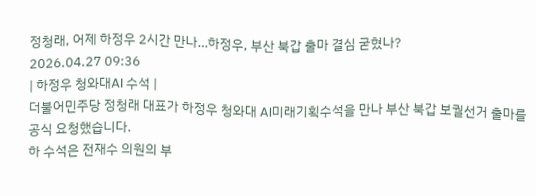정청래, 어제 하정우 2시간 만나…하정우, 부산 북갑 출마 결심 굳혔나?
2026.04.27 09:36
| 하정우 청와대AI 수석 |
더불어민주당 정청래 대표가 하정우 청와대 AI미래기획수석을 만나 부산 북갑 보궐선거 출마를 공식 요청했습니다.
하 수석은 전재수 의원의 부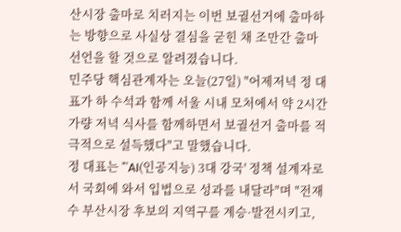산시장 출마로 치러지는 이번 보궐선거에 출마하는 방향으로 사실상 결심을 굳힌 채 조만간 출마 선언을 할 것으로 알려졌습니다.
민주당 핵심관계자는 오늘(27일) "어제저녁 정 대표가 하 수석과 함께 서울 시내 모처에서 약 2시간가량 저녁 식사를 함께하면서 보궐선거 출마를 적극적으로 설득했다"고 말했습니다.
정 대표는 "'AI(인공지능) 3대 강국' 정책 설계자로서 국회에 와서 입법으로 성과를 내달라"며 "전재수 부산시장 후보의 지역구를 계승·발전시키고,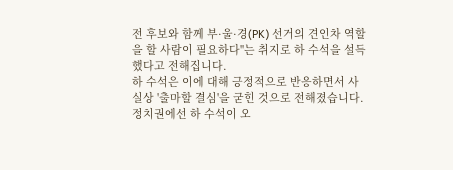전 후보와 함께 부·울·경(PK) 선거의 견인차 역할을 할 사람이 필요하다"는 취지로 하 수석을 설득했다고 전해집니다.
하 수석은 이에 대해 긍정적으로 반응하면서 사실상 '출마할 결심'을 굳힌 것으로 전해졌습니다.
정치권에선 하 수석이 오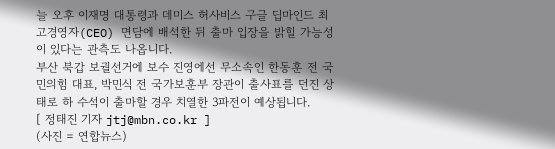늘 오후 이재명 대통령과 데미스 허사비스 구글 딥마인드 최고경영자(CEO) 면담에 배석한 뒤 출마 입장을 밝힐 가능성이 있다는 관측도 나옵니다.
부산 북갑 보궐선거에 보수 진영에선 무소속인 한동훈 전 국민의힘 대표, 박민식 전 국가보훈부 장관이 출사표를 던진 상태로 하 수석이 출마할 경우 치열한 3파전이 예상됩니다.
[ 정태진 기자 jtj@mbn.co.kr ]
(사진 = 연합뉴스)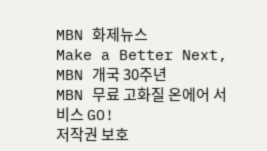MBN 화제뉴스
Make a Better Next, MBN 개국 30주년
MBN 무료 고화질 온에어 서비스 GO!
저작권 보호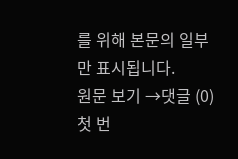를 위해 본문의 일부만 표시됩니다.
원문 보기 →댓글 (0)
첫 번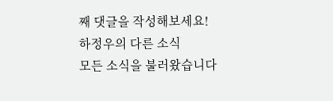째 댓글을 작성해보세요!
하정우의 다른 소식
모든 소식을 불러왔습니다